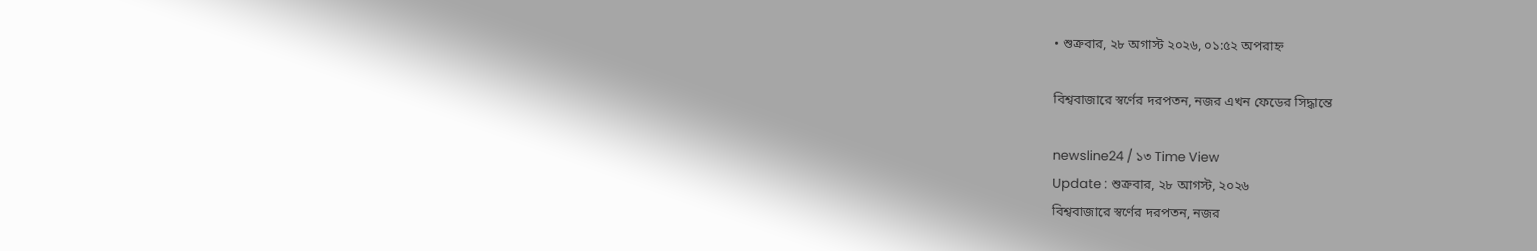• শুক্রবার, ২৮ অগাস্ট ২০২৬, ০১:৫২ অপরাহ্ন

বিশ্ববাজারে স্বর্ণের দরপতন, নজর এখন ফেডের সিদ্ধান্তে

newsline24 / ১৩ Time View
Update : শুক্রবার, ২৮ আগস্ট, ২০২৬
বিশ্ববাজারে স্বর্ণের দরপতন, নজর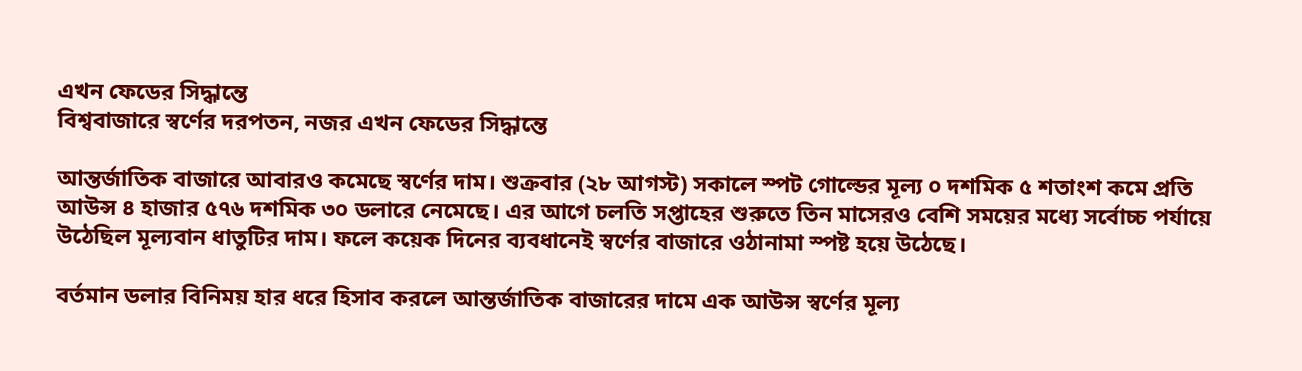এখন ফেডের সিদ্ধান্তে
বিশ্ববাজারে স্বর্ণের দরপতন, নজর এখন ফেডের সিদ্ধান্তে

আন্তর্জাতিক বাজারে আবারও কমেছে স্বর্ণের দাম। শুক্রবার (২৮ আগস্ট) সকালে স্পট গোল্ডের মূল্য ০ দশমিক ৫ শতাংশ কমে প্রতি আউন্স ৪ হাজার ৫৭৬ দশমিক ৩০ ডলারে নেমেছে। এর আগে চলতি সপ্তাহের শুরুতে তিন মাসেরও বেশি সময়ের মধ্যে সর্বোচ্চ পর্যায়ে উঠেছিল মূল্যবান ধাতুটির দাম। ফলে কয়েক দিনের ব্যবধানেই স্বর্ণের বাজারে ওঠানামা স্পষ্ট হয়ে উঠেছে।

বর্তমান ডলার বিনিময় হার ধরে হিসাব করলে আন্তর্জাতিক বাজারের দামে এক আউন্স স্বর্ণের মূল্য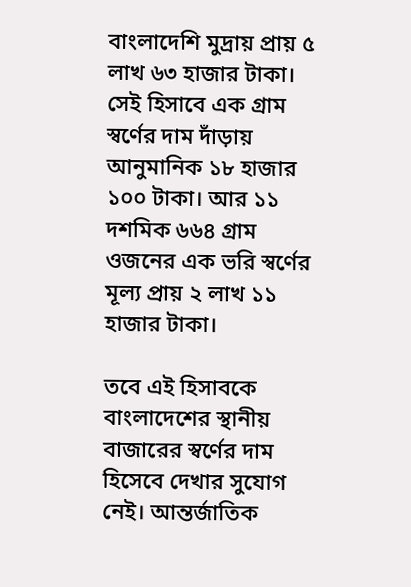বাংলাদেশি মুদ্রায় প্রায় ৫ লাখ ৬৩ হাজার টাকা। সেই হিসাবে এক গ্রাম স্বর্ণের দাম দাঁড়ায় আনুমানিক ১৮ হাজার ১০০ টাকা। আর ১১ দশমিক ৬৬৪ গ্রাম ওজনের এক ভরি স্বর্ণের মূল্য প্রায় ২ লাখ ১১ হাজার টাকা।

তবে এই হিসাবকে বাংলাদেশের স্থানীয় বাজারের স্বর্ণের দাম হিসেবে দেখার সুযোগ নেই। আন্তর্জাতিক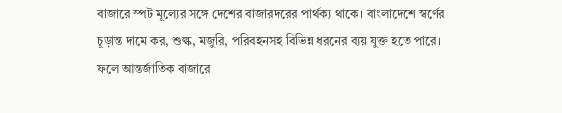বাজারে স্পট মূল্যের সঙ্গে দেশের বাজারদরের পার্থক্য থাকে। বাংলাদেশে স্বর্ণের চূড়ান্ত দামে কর, শুল্ক, মজুরি, পরিবহনসহ বিভিন্ন ধরনের ব্যয় যুক্ত হতে পারে। ফলে আন্তর্জাতিক বাজারে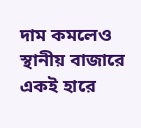দাম কমলেও স্থানীয় বাজারে একই হারে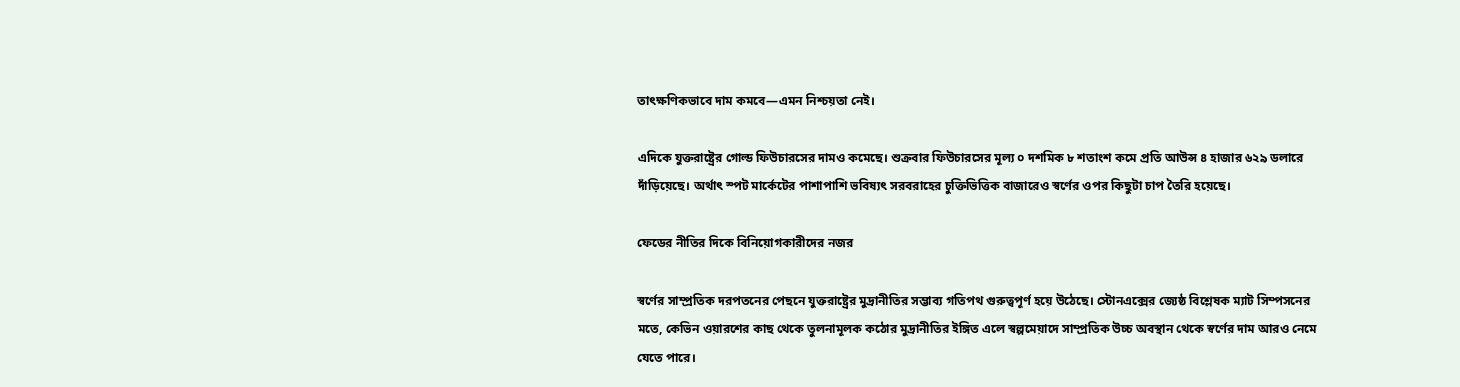তাৎক্ষণিকভাবে দাম কমবে—এমন নিশ্চয়তা নেই।

এদিকে যুক্তরাষ্ট্রের গোল্ড ফিউচারসের দামও কমেছে। শুক্রবার ফিউচারসের মূল্য ০ দশমিক ৮ শতাংশ কমে প্রতি আউন্স ৪ হাজার ৬২৯ ডলারে দাঁড়িয়েছে। অর্থাৎ স্পট মার্কেটের পাশাপাশি ভবিষ্যৎ সরবরাহের চুক্তিভিত্তিক বাজারেও স্বর্ণের ওপর কিছুটা চাপ তৈরি হয়েছে।

ফেডের নীতির দিকে বিনিয়োগকারীদের নজর

স্বর্ণের সাম্প্রতিক দরপতনের পেছনে যুক্তরাষ্ট্রের মুদ্রানীতির সম্ভাব্য গতিপথ গুরুত্বপূর্ণ হয়ে উঠেছে। স্টোনএক্সের জ্যেষ্ঠ বিশ্লেষক ম্যাট সিম্পসনের মতে, কেভিন ওয়ারশের কাছ থেকে তুলনামূলক কঠোর মুদ্রানীতির ইঙ্গিত এলে স্বল্পমেয়াদে সাম্প্রতিক উচ্চ অবস্থান থেকে স্বর্ণের দাম আরও নেমে যেতে পারে।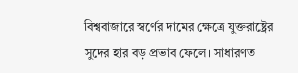বিশ্ববাজারে স্বর্ণের দামের ক্ষেত্রে যুক্তরাষ্ট্রের সুদের হার বড় প্রভাব ফেলে। সাধারণত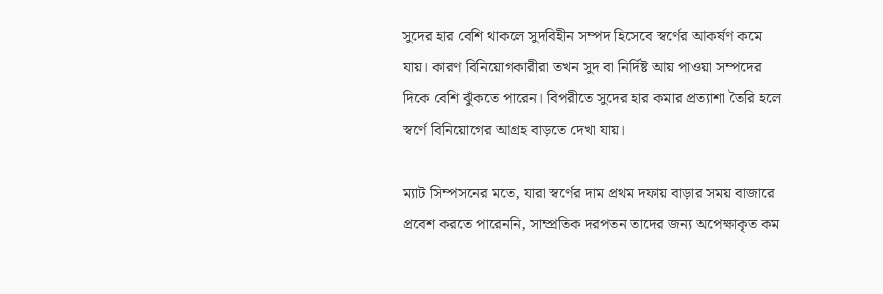সুদের হার বেশি থাকলে সুদবিহীন সম্পদ হিসেবে স্বর্ণের আকর্ষণ কমে যায়। কারণ বিনিয়োগকারীরা তখন সুদ বা নির্দিষ্ট আয় পাওয়া সম্পদের দিকে বেশি ঝুঁকতে পারেন। বিপরীতে সুদের হার কমার প্রত্যাশা তৈরি হলে স্বর্ণে বিনিয়োগের আগ্রহ বাড়তে দেখা যায়।

ম্যাট সিম্পসনের মতে, যারা স্বর্ণের দাম প্রথম দফায় বাড়ার সময় বাজারে প্রবেশ করতে পারেননি, সাম্প্রতিক দরপতন তাদের জন্য অপেক্ষাকৃত কম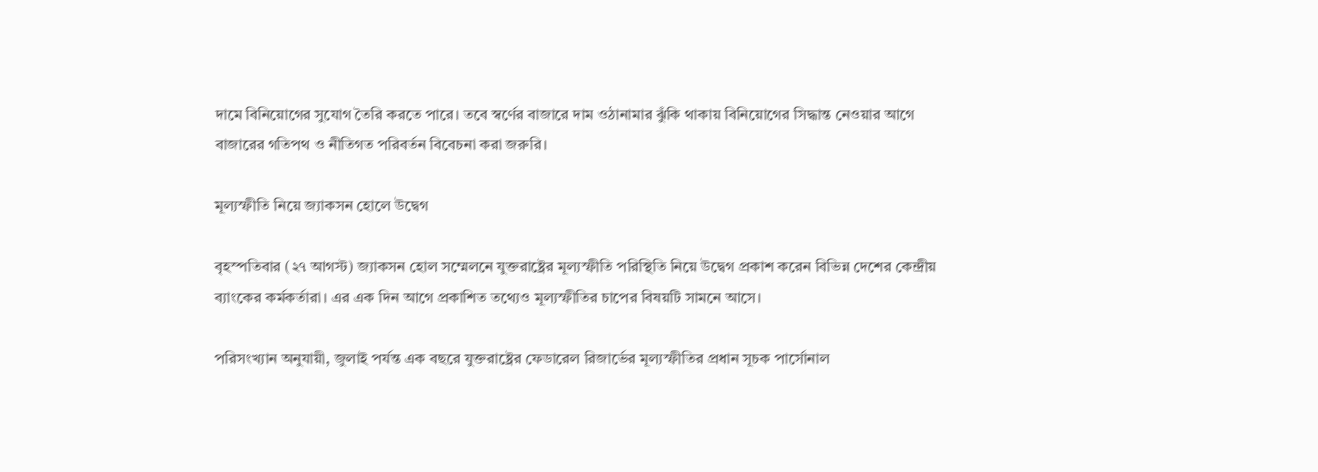দামে বিনিয়োগের সুযোগ তৈরি করতে পারে। তবে স্বর্ণের বাজারে দাম ওঠানামার ঝুঁকি থাকায় বিনিয়োগের সিদ্ধান্ত নেওয়ার আগে বাজারের গতিপথ ও নীতিগত পরিবর্তন বিবেচনা করা জরুরি।

মূল্যস্ফীতি নিয়ে জ্যাকসন হোলে উদ্বেগ

বৃহস্পতিবার (২৭ আগস্ট) জ্যাকসন হোল সম্মেলনে যুক্তরাষ্ট্রের মূল্যস্ফীতি পরিস্থিতি নিয়ে উদ্বেগ প্রকাশ করেন বিভিন্ন দেশের কেন্দ্রীয় ব্যাংকের কর্মকর্তারা। এর এক দিন আগে প্রকাশিত তথ্যেও মূল্যস্ফীতির চাপের বিষয়টি সামনে আসে।

পরিসংখ্যান অনুযায়ী, জুলাই পর্যন্ত এক বছরে যুক্তরাষ্ট্রের ফেডারেল রিজার্ভের মূল্যস্ফীতির প্রধান সূচক পার্সোনাল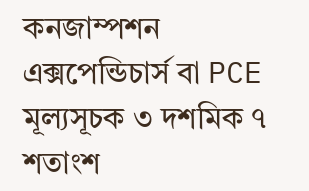কনজাম্পশন এক্সপেন্ডিচার্স বা PCE মূল্যসূচক ৩ দশমিক ৭ শতাংশ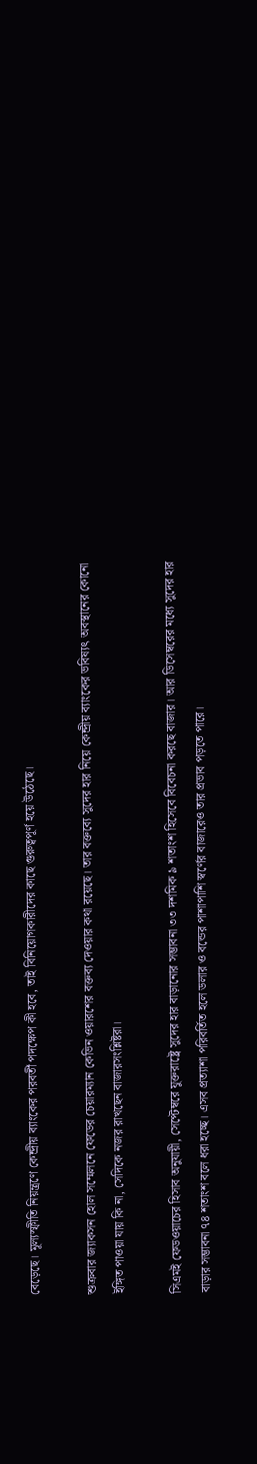বেড়েছে। মূল্যস্ফীতি নিয়ন্ত্রণে কেন্দ্রীয় ব্যাংকের পরবর্তী পদক্ষেপ কী হবে, তাই বিনিয়োগকারীদের কাছে গুরুত্বপূর্ণ হয়ে উঠেছে।

শুক্রবার জ্যাকসন হোল সম্মেলনে ফেডের চেয়ারম্যান কেভিন ওয়ারশের বক্তব্য দেওয়ার কথা রয়েছে। তার বক্তব্যে সুদের হার নিয়ে কেন্দ্রীয় ব্যাংকের ভবিষ্যৎ অবস্থানের কোনো ইঙ্গিত পাওয়া যায় কি না, সেদিকে নজর রাখছেন বাজারসংশ্লিষ্টরা।

সিএমই ফেডওয়াচের হিসাব অনুযায়ী, সেপ্টেম্বরে যুক্তরাষ্ট্রে সুদের হার বাড়ানোর সম্ভাবনা ৩৩ দশমিক ৯ শতাংশ হিসেবে বিবেচনা করছে বাজার। আর ডিসেম্বরের মধ্যে সুদের হার বাড়ার সম্ভাবনা ৭৪ শতাংশ বলে ধরা হচ্ছে। এসব প্রত্যাশা পরিবর্তিত হলে ডলার ও বন্ডের পাশাপাশি স্বর্ণের বাজারেও তার প্রভাব পড়তে পারে।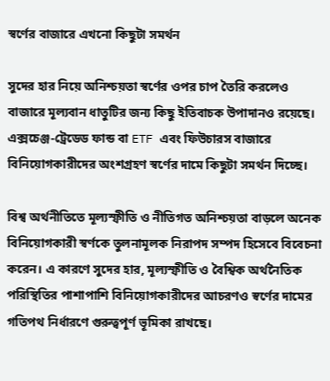স্বর্ণের বাজারে এখনো কিছুটা সমর্থন

সুদের হার নিয়ে অনিশ্চয়তা স্বর্ণের ওপর চাপ তৈরি করলেও বাজারে মূল্যবান ধাতুটির জন্য কিছু ইতিবাচক উপাদানও রয়েছে। এক্সচেঞ্জ-ট্রেডেড ফান্ড বা ETF এবং ফিউচারস বাজারে বিনিয়োগকারীদের অংশগ্রহণ স্বর্ণের দামে কিছুটা সমর্থন দিচ্ছে।

বিশ্ব অর্থনীতিতে মূল্যস্ফীতি ও নীতিগত অনিশ্চয়তা বাড়লে অনেক বিনিয়োগকারী স্বর্ণকে তুলনামূলক নিরাপদ সম্পদ হিসেবে বিবেচনা করেন। এ কারণে সুদের হার, মূল্যস্ফীতি ও বৈশ্বিক অর্থনৈতিক পরিস্থিতির পাশাপাশি বিনিয়োগকারীদের আচরণও স্বর্ণের দামের গতিপথ নির্ধারণে গুরুত্বপূর্ণ ভূমিকা রাখছে।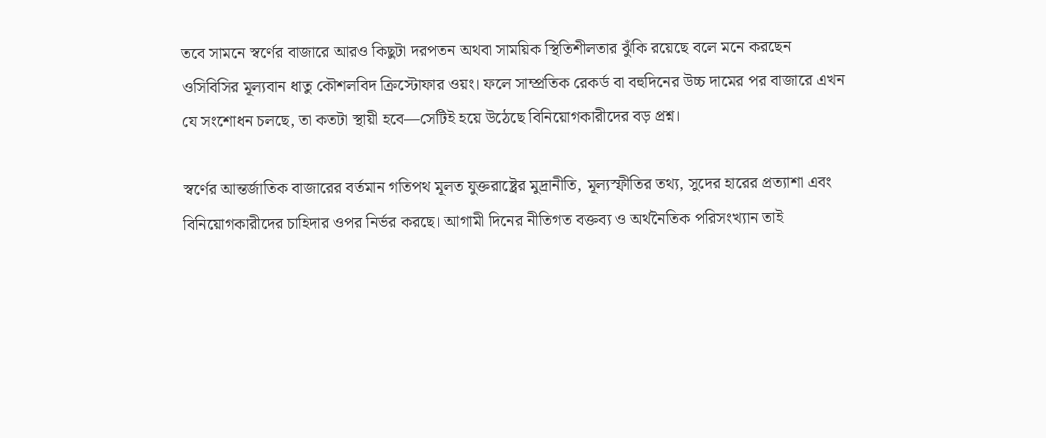তবে সামনে স্বর্ণের বাজারে আরও কিছুটা দরপতন অথবা সাময়িক স্থিতিশীলতার ঝুঁকি রয়েছে বলে মনে করছেন ওসিবিসির মূল্যবান ধাতু কৌশলবিদ ক্রিস্টোফার ওয়ং। ফলে সাম্প্রতিক রেকর্ড বা বহুদিনের উচ্চ দামের পর বাজারে এখন যে সংশোধন চলছে, তা কতটা স্থায়ী হবে—সেটিই হয়ে উঠেছে বিনিয়োগকারীদের বড় প্রশ্ন।

স্বর্ণের আন্তর্জাতিক বাজারের বর্তমান গতিপথ মূলত যুক্তরাষ্ট্রের মুদ্রানীতি, মূল্যস্ফীতির তথ্য, সুদের হারের প্রত্যাশা এবং বিনিয়োগকারীদের চাহিদার ওপর নির্ভর করছে। আগামী দিনের নীতিগত বক্তব্য ও অর্থনৈতিক পরিসংখ্যান তাই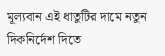মূল্যবান এই ধাতুটির দামে নতুন দিকনির্দেশ দিতে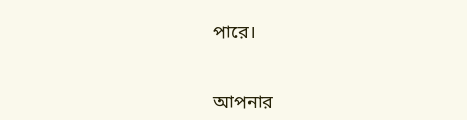পারে।


আপনার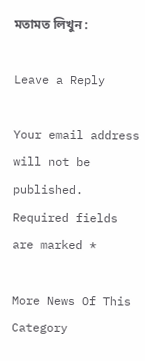মতামত লিখুন :

Leave a Reply

Your email address will not be published. Required fields are marked *

More News Of This Category